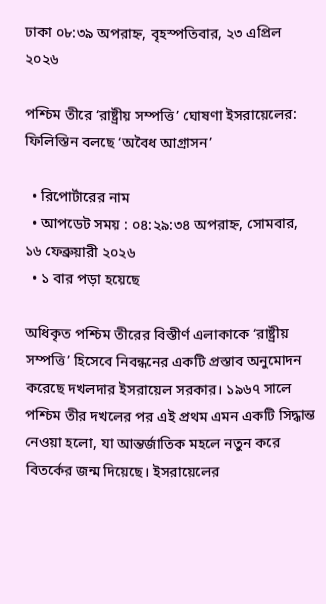ঢাকা ০৮:৩৯ অপরাহ্ন, বৃহস্পতিবার, ২৩ এপ্রিল ২০২৬

পশ্চিম তীরে ‘রাষ্ট্রীয় সম্পত্তি’ ঘোষণা ইসরায়েলের: ফিলিস্তিন বলছে ‘অবৈধ আগ্রাসন’

  • রিপোর্টারের নাম
  • আপডেট সময় : ০৪:২৯:৩৪ অপরাহ্ন, সোমবার, ১৬ ফেব্রুয়ারী ২০২৬
  • ১ বার পড়া হয়েছে

অধিকৃত পশ্চিম তীরের বিস্তীর্ণ এলাকাকে ‘রাষ্ট্রীয় সম্পত্তি’ হিসেবে নিবন্ধনের একটি প্রস্তাব অনুমোদন করেছে দখলদার ইসরায়েল সরকার। ১৯৬৭ সালে পশ্চিম তীর দখলের পর এই প্রথম এমন একটি সিদ্ধান্ত নেওয়া হলো, যা আন্তর্জাতিক মহলে নতুন করে বিতর্কের জন্ম দিয়েছে। ইসরায়েলের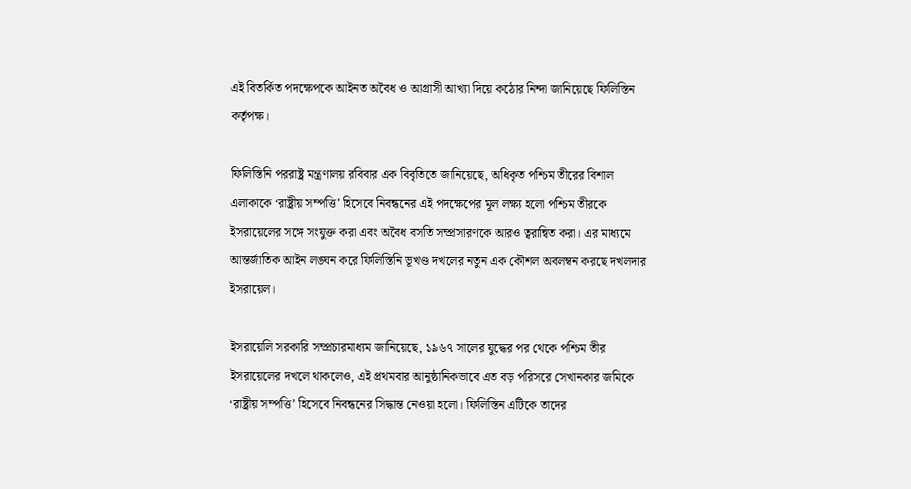এই বিতর্কিত পদক্ষেপকে আইনত অবৈধ ও আগ্রাসী আখ্যা দিয়ে কঠোর নিন্দা জানিয়েছে ফিলিস্তিন কর্তৃপক্ষ।

ফিলিস্তিনি পররাষ্ট্র মন্ত্রণালয় রবিবার এক বিবৃতিতে জানিয়েছে, অধিকৃত পশ্চিম তীরের বিশাল এলাকাকে ‘রাষ্ট্রীয় সম্পত্তি’ হিসেবে নিবন্ধনের এই পদক্ষেপের মূল লক্ষ্য হলো পশ্চিম তীরকে ইসরায়েলের সঙ্গে সংযুক্ত করা এবং অবৈধ বসতি সম্প্রসারণকে আরও ত্বরান্বিত করা। এর মাধ্যমে আন্তর্জাতিক আইন লঙ্ঘন করে ফিলিস্তিনি ভূখণ্ড দখলের নতুন এক কৌশল অবলম্বন করছে দখলদার ইসরায়েল।

ইসরায়েলি সরকারি সম্প্রচারমাধ্যম জানিয়েছে, ১৯৬৭ সালের যুদ্ধের পর থেকে পশ্চিম তীর ইসরায়েলের দখলে থাকলেও, এই প্রথমবার আনুষ্ঠানিকভাবে এত বড় পরিসরে সেখানকার জমিকে ‘রাষ্ট্রীয় সম্পত্তি’ হিসেবে নিবন্ধনের সিদ্ধান্ত নেওয়া হলো। ফিলিস্তিন এটিকে তাদের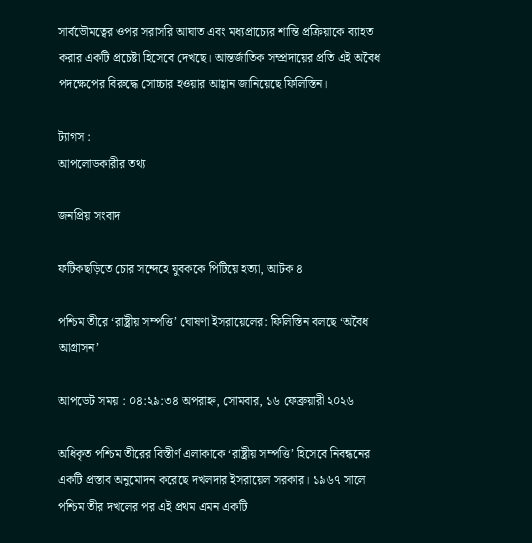সার্বভৌমত্বের ওপর সরাসরি আঘাত এবং মধ্যপ্রাচ্যের শান্তি প্রক্রিয়াকে ব্যাহত করার একটি প্রচেষ্টা হিসেবে দেখছে। আন্তর্জাতিক সম্প্রদায়ের প্রতি এই অবৈধ পদক্ষেপের বিরুদ্ধে সোচ্চার হওয়ার আহ্বান জানিয়েছে ফিলিস্তিন।

ট্যাগস :
আপলোডকারীর তথ্য

জনপ্রিয় সংবাদ

ফটিকছড়িতে চোর সন্দেহে যুবককে পিটিয়ে হত্যা, আটক ৪

পশ্চিম তীরে ‘রাষ্ট্রীয় সম্পত্তি’ ঘোষণা ইসরায়েলের: ফিলিস্তিন বলছে ‘অবৈধ আগ্রাসন’

আপডেট সময় : ০৪:২৯:৩৪ অপরাহ্ন, সোমবার, ১৬ ফেব্রুয়ারী ২০২৬

অধিকৃত পশ্চিম তীরের বিস্তীর্ণ এলাকাকে ‘রাষ্ট্রীয় সম্পত্তি’ হিসেবে নিবন্ধনের একটি প্রস্তাব অনুমোদন করেছে দখলদার ইসরায়েল সরকার। ১৯৬৭ সালে পশ্চিম তীর দখলের পর এই প্রথম এমন একটি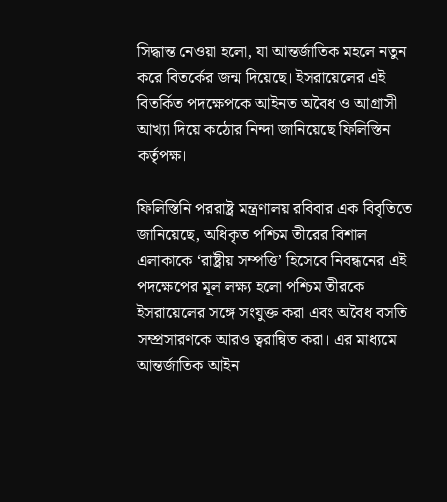সিদ্ধান্ত নেওয়া হলো, যা আন্তর্জাতিক মহলে নতুন করে বিতর্কের জন্ম দিয়েছে। ইসরায়েলের এই বিতর্কিত পদক্ষেপকে আইনত অবৈধ ও আগ্রাসী আখ্যা দিয়ে কঠোর নিন্দা জানিয়েছে ফিলিস্তিন কর্তৃপক্ষ।

ফিলিস্তিনি পররাষ্ট্র মন্ত্রণালয় রবিবার এক বিবৃতিতে জানিয়েছে, অধিকৃত পশ্চিম তীরের বিশাল এলাকাকে ‘রাষ্ট্রীয় সম্পত্তি’ হিসেবে নিবন্ধনের এই পদক্ষেপের মূল লক্ষ্য হলো পশ্চিম তীরকে ইসরায়েলের সঙ্গে সংযুক্ত করা এবং অবৈধ বসতি সম্প্রসারণকে আরও ত্বরান্বিত করা। এর মাধ্যমে আন্তর্জাতিক আইন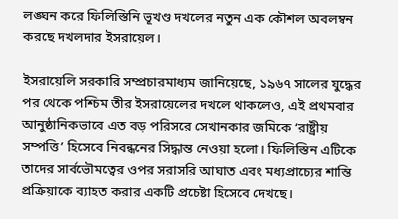লঙ্ঘন করে ফিলিস্তিনি ভূখণ্ড দখলের নতুন এক কৌশল অবলম্বন করছে দখলদার ইসরায়েল।

ইসরায়েলি সরকারি সম্প্রচারমাধ্যম জানিয়েছে, ১৯৬৭ সালের যুদ্ধের পর থেকে পশ্চিম তীর ইসরায়েলের দখলে থাকলেও, এই প্রথমবার আনুষ্ঠানিকভাবে এত বড় পরিসরে সেখানকার জমিকে ‘রাষ্ট্রীয় সম্পত্তি’ হিসেবে নিবন্ধনের সিদ্ধান্ত নেওয়া হলো। ফিলিস্তিন এটিকে তাদের সার্বভৌমত্বের ওপর সরাসরি আঘাত এবং মধ্যপ্রাচ্যের শান্তি প্রক্রিয়াকে ব্যাহত করার একটি প্রচেষ্টা হিসেবে দেখছে।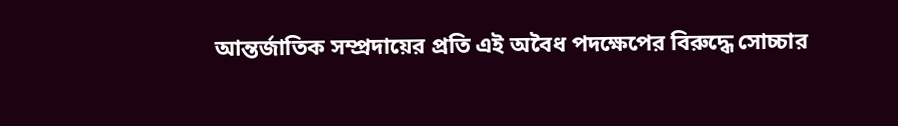আন্তর্জাতিক সম্প্রদায়ের প্রতি এই অবৈধ পদক্ষেপের বিরুদ্ধে সোচ্চার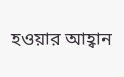হওয়ার আহ্বান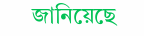জানিয়েছে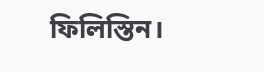ফিলিস্তিন।